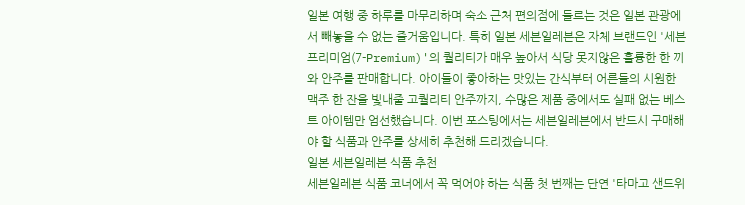일본 여행 중 하루를 마무리하며 숙소 근처 편의점에 들르는 것은 일본 관광에서 빼놓을 수 없는 즐거움입니다. 특히 일본 세븐일레븐은 자체 브랜드인 '세븐 프리미엄(7-Premium)'의 퀄리티가 매우 높아서 식당 못지않은 훌륭한 한 끼와 안주를 판매합니다. 아이들이 좋아하는 맛있는 간식부터 어른들의 시원한 맥주 한 잔을 빛내줄 고퀄리티 안주까지, 수많은 제품 중에서도 실패 없는 베스트 아이템만 엄선했습니다. 이번 포스팅에서는 세븐일레븐에서 반드시 구매해야 할 식품과 안주를 상세히 추천해 드리겠습니다.
일본 세븐일레븐 식품 추천
세븐일레븐 식품 코너에서 꼭 먹어야 하는 식품 첫 번째는 단연 '타마고 샌드위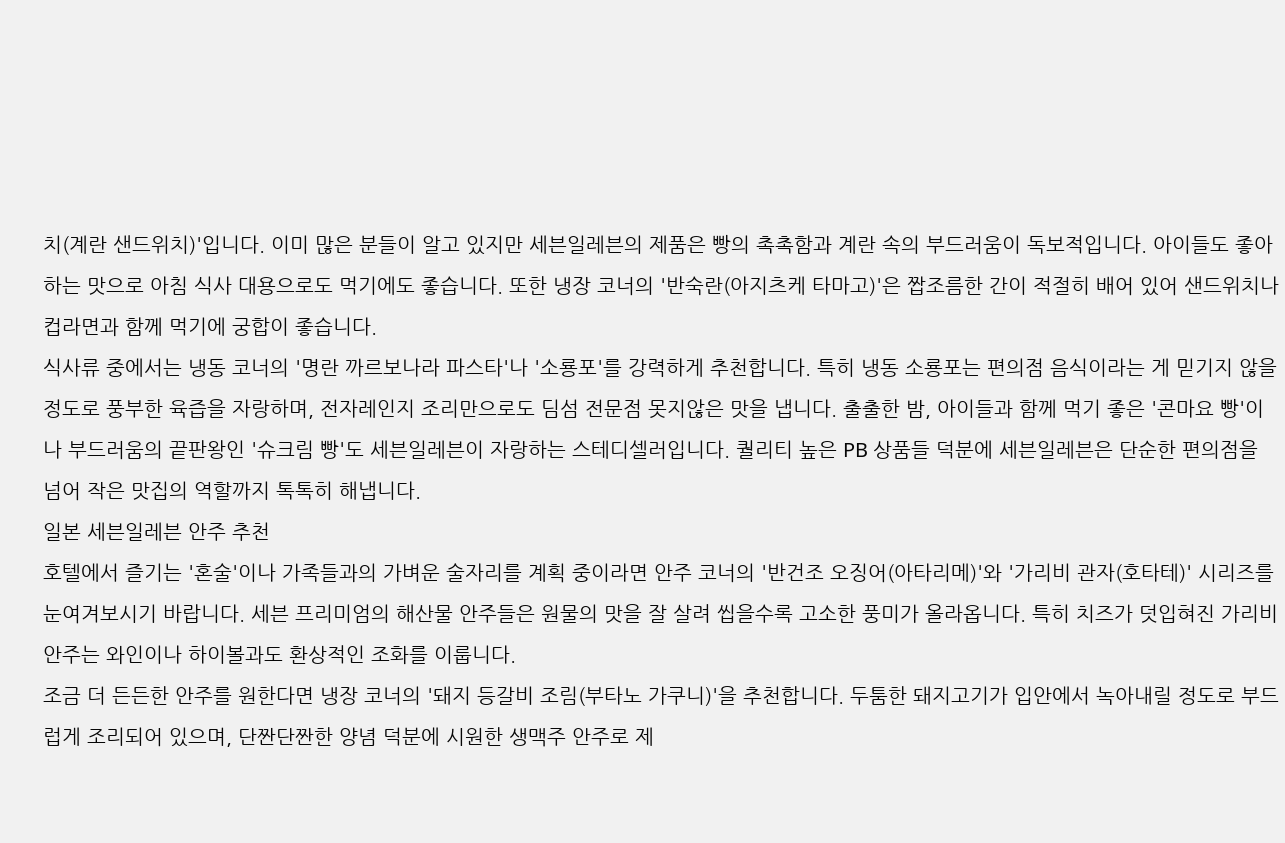치(계란 샌드위치)'입니다. 이미 많은 분들이 알고 있지만 세븐일레븐의 제품은 빵의 촉촉함과 계란 속의 부드러움이 독보적입니다. 아이들도 좋아하는 맛으로 아침 식사 대용으로도 먹기에도 좋습니다. 또한 냉장 코너의 '반숙란(아지츠케 타마고)'은 짭조름한 간이 적절히 배어 있어 샌드위치나 컵라면과 함께 먹기에 궁합이 좋습니다.
식사류 중에서는 냉동 코너의 '명란 까르보나라 파스타'나 '소룡포'를 강력하게 추천합니다. 특히 냉동 소룡포는 편의점 음식이라는 게 믿기지 않을 정도로 풍부한 육즙을 자랑하며, 전자레인지 조리만으로도 딤섬 전문점 못지않은 맛을 냅니다. 출출한 밤, 아이들과 함께 먹기 좋은 '콘마요 빵'이나 부드러움의 끝판왕인 '슈크림 빵'도 세븐일레븐이 자랑하는 스테디셀러입니다. 퀄리티 높은 PB 상품들 덕분에 세븐일레븐은 단순한 편의점을 넘어 작은 맛집의 역할까지 톡톡히 해냅니다.
일본 세븐일레븐 안주 추천
호텔에서 즐기는 '혼술'이나 가족들과의 가벼운 술자리를 계획 중이라면 안주 코너의 '반건조 오징어(아타리메)'와 '가리비 관자(호타테)' 시리즈를 눈여겨보시기 바랍니다. 세븐 프리미엄의 해산물 안주들은 원물의 맛을 잘 살려 씹을수록 고소한 풍미가 올라옵니다. 특히 치즈가 덧입혀진 가리비 안주는 와인이나 하이볼과도 환상적인 조화를 이룹니다.
조금 더 든든한 안주를 원한다면 냉장 코너의 '돼지 등갈비 조림(부타노 가쿠니)'을 추천합니다. 두툼한 돼지고기가 입안에서 녹아내릴 정도로 부드럽게 조리되어 있으며, 단짠단짠한 양념 덕분에 시원한 생맥주 안주로 제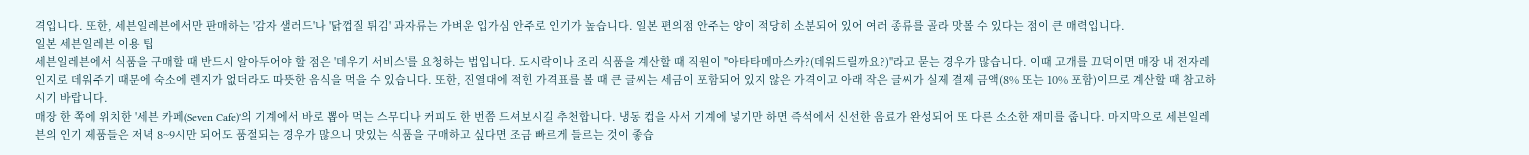격입니다. 또한, 세븐일레븐에서만 판매하는 '감자 샐러드'나 '닭껍질 튀김' 과자류는 가벼운 입가심 안주로 인기가 높습니다. 일본 편의점 안주는 양이 적당히 소분되어 있어 여러 종류를 골라 맛볼 수 있다는 점이 큰 매력입니다.
일본 세븐일레븐 이용 팁
세븐일레븐에서 식품을 구매할 때 반드시 알아두어야 할 점은 '데우기 서비스'를 요청하는 법입니다. 도시락이나 조리 식품을 계산할 때 직원이 "아타타메마스카?(데워드릴까요?)"라고 묻는 경우가 많습니다. 이때 고개를 끄덕이면 매장 내 전자레인지로 데워주기 때문에 숙소에 렌지가 없더라도 따뜻한 음식을 먹을 수 있습니다. 또한, 진열대에 적힌 가격표를 볼 때 큰 글씨는 세금이 포함되어 있지 않은 가격이고 아래 작은 글씨가 실제 결제 금액(8% 또는 10% 포함)이므로 계산할 때 참고하시기 바랍니다.
매장 한 쪽에 위치한 '세븐 카페(Seven Cafe)'의 기계에서 바로 뽑아 먹는 스무디나 커피도 한 번쯤 드셔보시길 추천합니다. 냉동 컵을 사서 기계에 넣기만 하면 즉석에서 신선한 음료가 완성되어 또 다른 소소한 재미를 줍니다. 마지막으로 세븐일레븐의 인기 제품들은 저녁 8~9시만 되어도 품절되는 경우가 많으니 맛있는 식품을 구매하고 싶다면 조금 빠르게 들르는 것이 좋습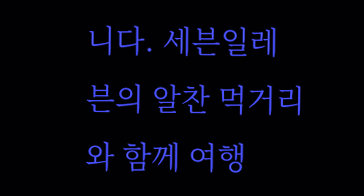니다. 세븐일레븐의 알찬 먹거리와 함께 여행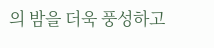의 밤을 더욱 풍성하고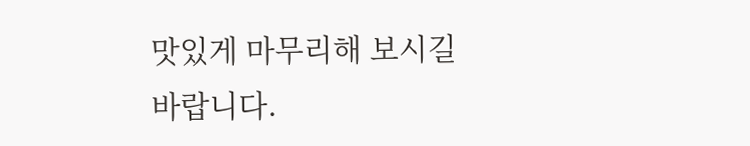맛있게 마무리해 보시길 바랍니다.